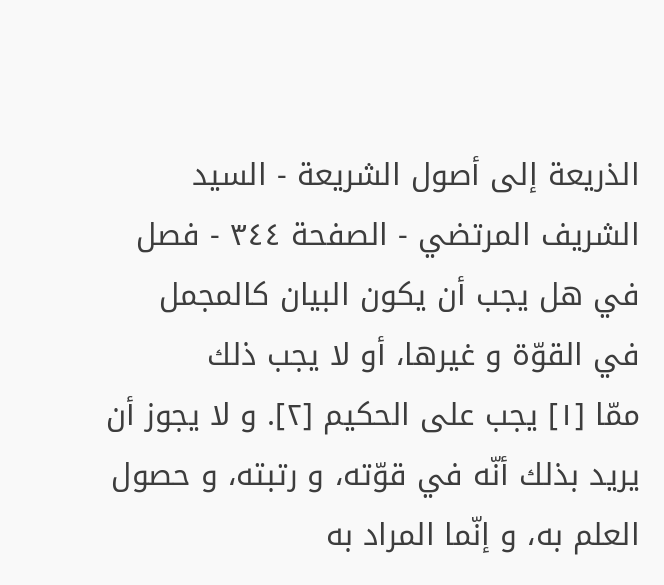الذريعة إلى أصول الشريعة - السيد الشريف المرتضي - الصفحة ٣٤٤ - فصل في هل يجب أن يكون البيان كالمجمل في القوّة و غيرها، أو لا يجب ذلك
ممّا [١] يجب على الحكيم [٢]. و لا يجوز أن يريد بذلك أنّه في قوّته، و رتبته، و حصول العلم به، و إنّما المراد به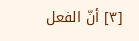[٣] أنّ الفعل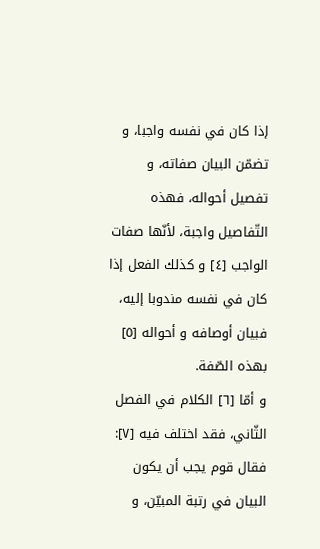إذا كان في نفسه واجبا، و تضمّن البيان صفاته، و تفصيل أحواله، فهذه التّفاصيل واجبة، لأنّها صفات الواجب [٤] و كذلك الفعل إذا كان في نفسه مندوبا إليه، فبيان أوصافه و أحواله [٥] بهذه الصّفة.
و أمّا [٦] الكلام في الفصل الثّاني، فقد اختلف فيه [٧]: فقال قوم يجب أن يكون البيان في رتبة المبيّن، و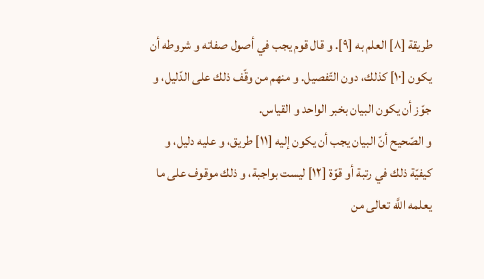طريقة [٨] العلم به [٩]. و قال قوم يجب في أصول صفاته و شروطه أن يكون [١٠] كذلك، دون التّفصيل. و منهم من وقّف ذلك على الدّليل، و جوّز أن يكون البيان بخبر الواحد و القياس.
و الصّحيح أنّ البيان يجب أن يكون إليه [١١] طريق، و عليه دليل، و كيفيّة ذلك في رتبة أو قوّة [١٢] ليست بواجبة، و ذلك موقوف على ما يعلمه اللَّه تعالى من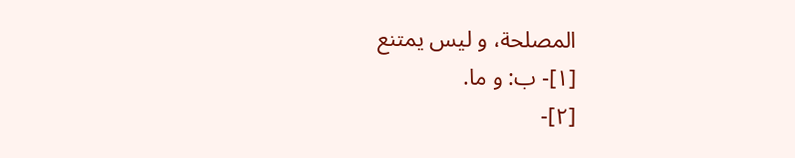المصلحة، و ليس يمتنع
[١]- ب: و ما.
[٢]-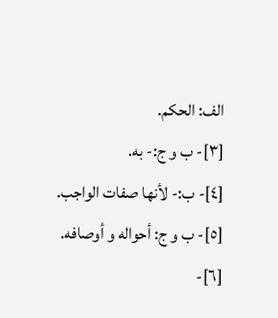الف: الحكم.
[٣]- ب و ج:- به.
[٤]- ب:- لأنها صفات الواجب.
[٥]- ب و ج: أحواله و أوصافه.
[٦]-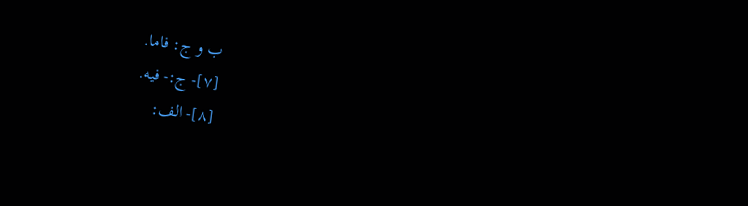ب و ج: فاما.
[٧]- ج:- فيه.
[٨]- الف: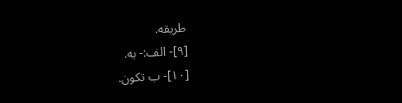طريقه.
[٩]- الف:- به.
[١٠]- ب تكون.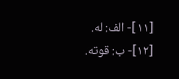[١١]- الف: له.
[١٢]- ب: قوته.